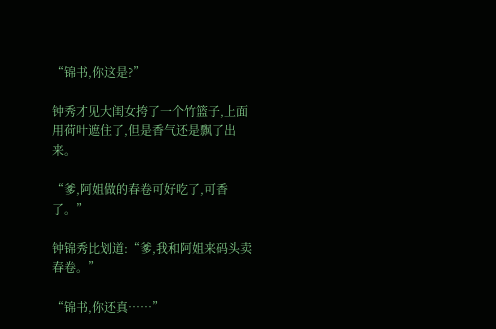“锦书,你这是?”

钟秀才见大闺女挎了一个竹篮子,上面用荷叶遮住了,但是香气还是飘了出来。

“爹,阿姐做的春卷可好吃了,可香了。”

钟锦秀比划道:“爹,我和阿姐来码头卖春卷。”

“锦书,你还真……”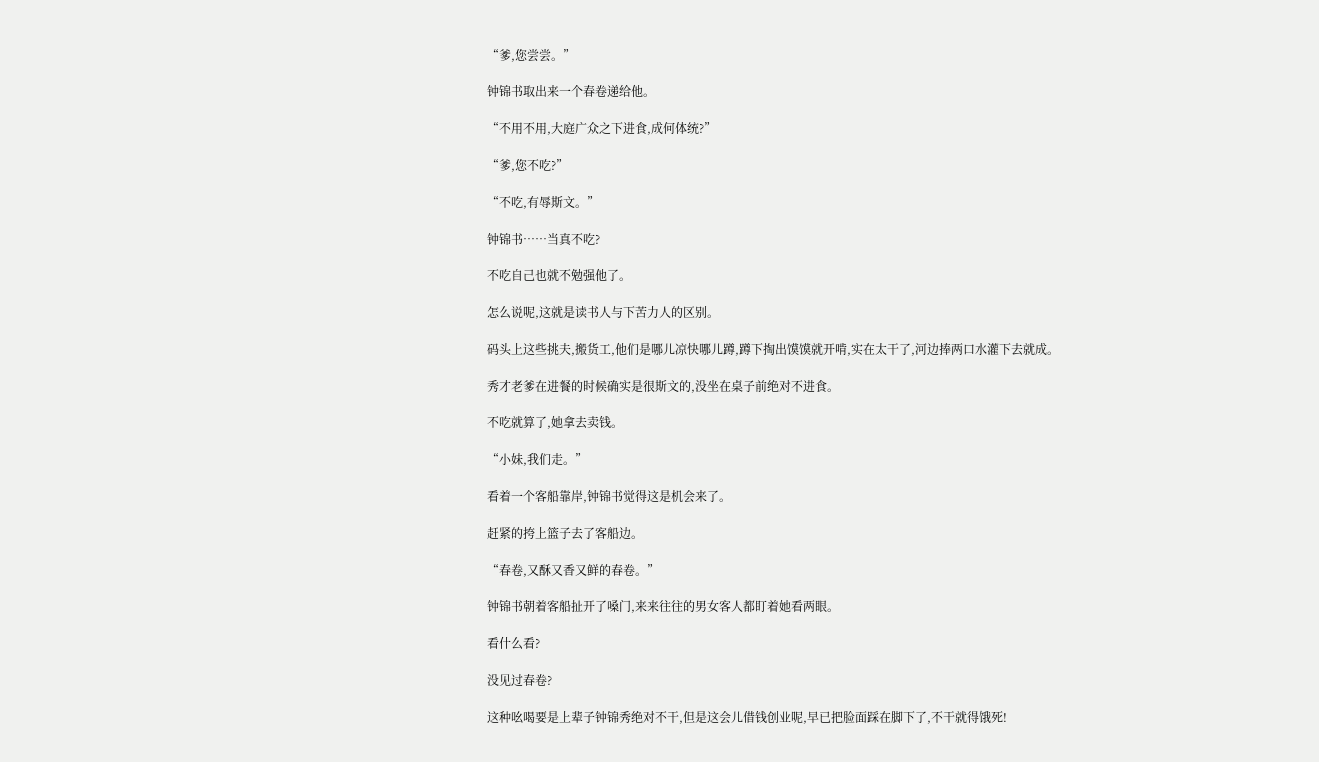“爹,您尝尝。”

钟锦书取出来一个春卷递给他。

“不用不用,大庭广众之下进食,成何体统?”

“爹,您不吃?”

“不吃,有辱斯文。”

钟锦书……当真不吃?

不吃自己也就不勉强他了。

怎么说呢,这就是读书人与下苦力人的区别。

码头上这些挑夫,搬货工,他们是哪儿凉快哪儿蹲,蹲下掏出馍馍就开啃,实在太干了,河边捧两口水灌下去就成。

秀才老爹在进餐的时候确实是很斯文的,没坐在桌子前绝对不进食。

不吃就算了,她拿去卖钱。

“小妹,我们走。”

看着一个客船靠岸,钟锦书觉得这是机会来了。

赶紧的挎上篮子去了客船边。

“春卷,又酥又香又鲜的春卷。”

钟锦书朝着客船扯开了嗓门,来来往往的男女客人都盯着她看两眼。

看什么看?

没见过春卷?

这种吆喝要是上辈子钟锦秀绝对不干,但是这会儿借钱创业呢,早已把脸面踩在脚下了,不干就得饿死!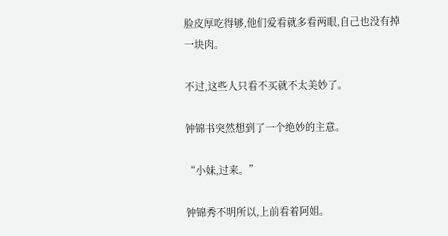脸皮厚吃得够,他们爱看就多看两眼,自己也没有掉一块肉。

不过,这些人只看不买就不太美妙了。

钟锦书突然想到了一个绝妙的主意。

“小妹,过来。”

钟锦秀不明所以,上前看着阿姐。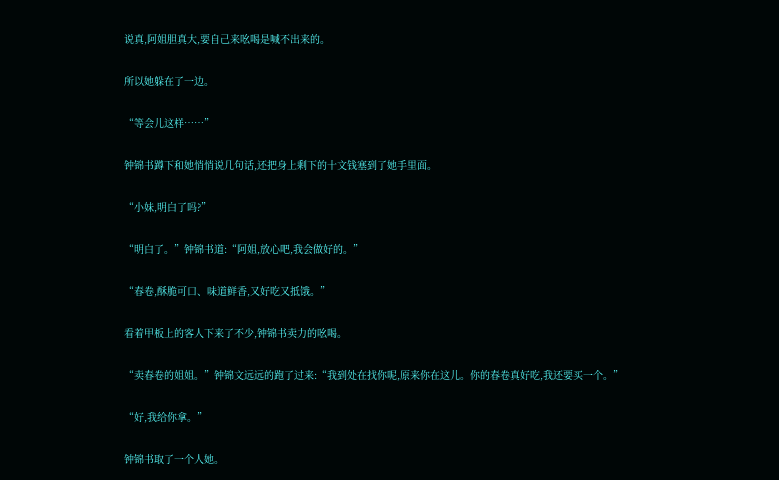说真,阿姐胆真大,要自己来吆喝是喊不出来的。

所以她躲在了一边。

“等会儿这样……”

钟锦书蹲下和她悄悄说几句话,还把身上剩下的十文钱塞到了她手里面。

“小妹,明白了吗?”

“明白了。”钟锦书道:“阿姐,放心吧,我会做好的。”

“春卷,酥脆可口、味道鲜香,又好吃又抵饿。”

看着甲板上的客人下来了不少,钟锦书卖力的吆喝。

“卖春卷的姐姐。”钟锦文远远的跑了过来:“我到处在找你呢,原来你在这儿。你的春卷真好吃,我还要买一个。”

“好,我给你拿。”

钟锦书取了一个人她。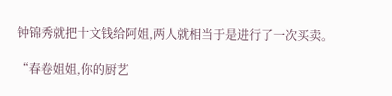钟锦秀就把十文钱给阿姐,两人就相当于是进行了一次买卖。

“春卷姐姐,你的厨艺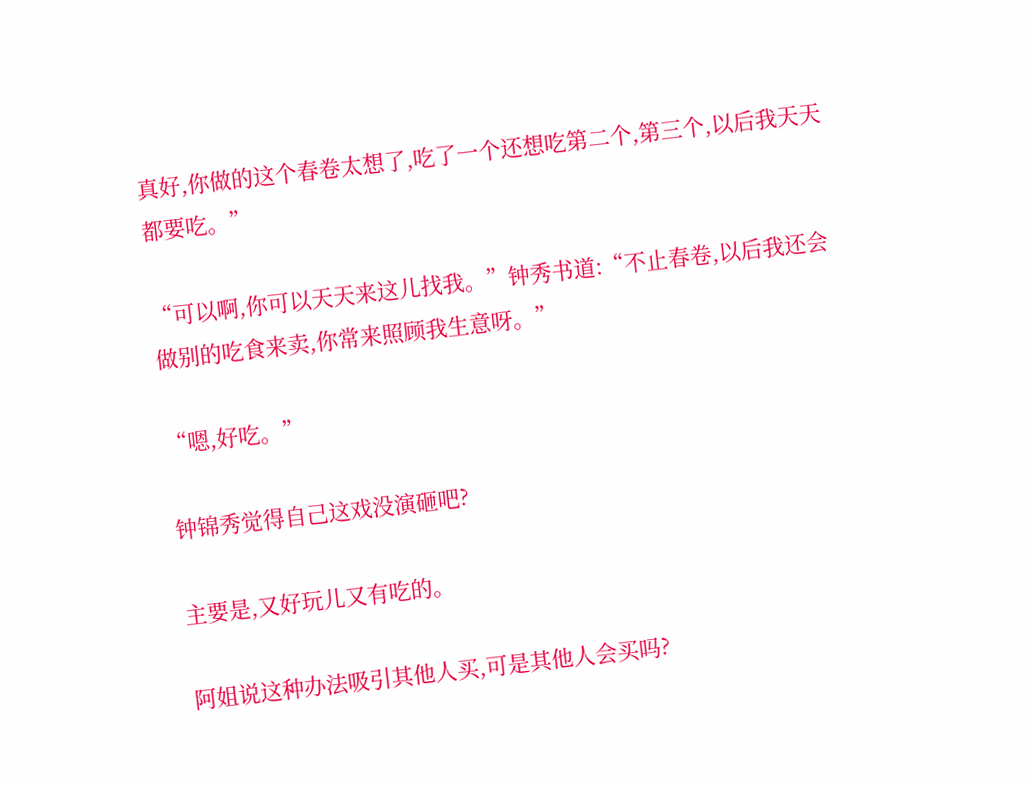真好,你做的这个春卷太想了,吃了一个还想吃第二个,第三个,以后我天天都要吃。”

“可以啊,你可以天天来这儿找我。”钟秀书道:“不止春卷,以后我还会做别的吃食来卖,你常来照顾我生意呀。”

“嗯,好吃。”

钟锦秀觉得自己这戏没演砸吧?

主要是,又好玩儿又有吃的。

阿姐说这种办法吸引其他人买,可是其他人会买吗?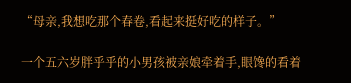“母亲,我想吃那个春卷,看起来挺好吃的样子。”

一个五六岁胖乎乎的小男孩被亲娘牵着手,眼馋的看着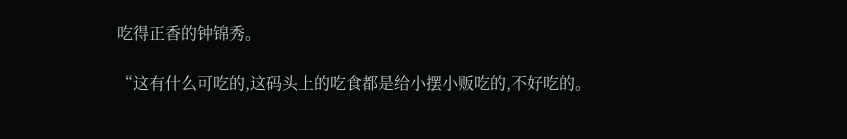吃得正香的钟锦秀。

“这有什么可吃的,这码头上的吃食都是给小摆小贩吃的,不好吃的。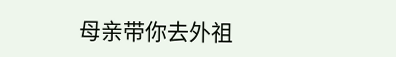母亲带你去外祖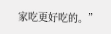家吃更好吃的。”